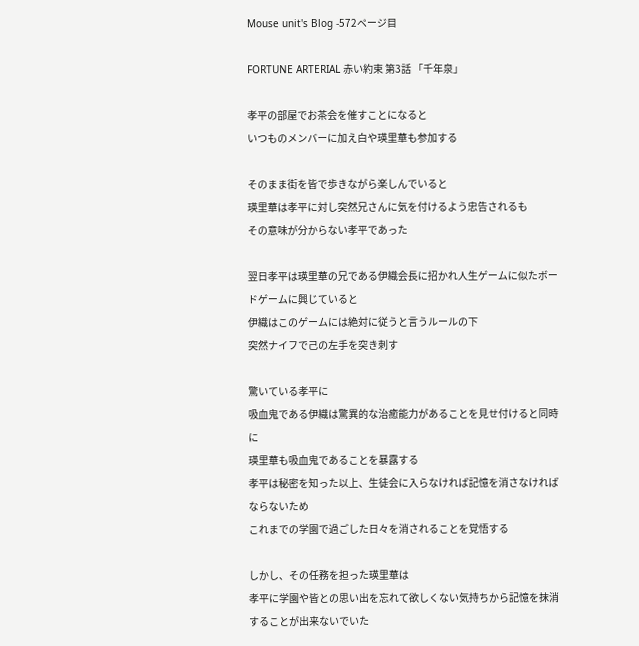Mouse unit's Blog -572ページ目

FORTUNE ARTERIAL 赤い約束 第3話 「千年泉」

孝平の部屋でお茶会を催すことになると
いつものメンバーに加え白や瑛里華も参加する

そのまま街を皆で歩きながら楽しんでいると
瑛里華は孝平に対し突然兄さんに気を付けるよう忠告されるも
その意味が分からない孝平であった

翌日孝平は瑛里華の兄である伊織会長に招かれ人生ゲームに似たボードゲームに興じていると
伊織はこのゲームには絶対に従うと言うルールの下
突然ナイフで己の左手を突き刺す

驚いている孝平に
吸血鬼である伊織は驚異的な治癒能力があることを見せ付けると同時に
瑛里華も吸血鬼であることを暴露する
孝平は秘密を知った以上、生徒会に入らなければ記憶を消さなければならないため
これまでの学園で過ごした日々を消されることを覚悟する

しかし、その任務を担った瑛里華は
孝平に学園や皆との思い出を忘れて欲しくない気持ちから記憶を抹消することが出来ないでいた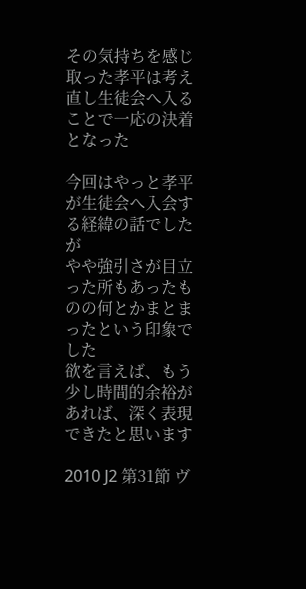その気持ちを感じ取った孝平は考え直し生徒会へ入ることで一応の決着となった

今回はやっと孝平が生徒会へ入会する経緯の話でしたが
やや強引さが目立った所もあったものの何とかまとまったという印象でした
欲を言えば、もう少し時間的余裕があれば、深く表現できたと思います

2010 J2 第31節 ヴ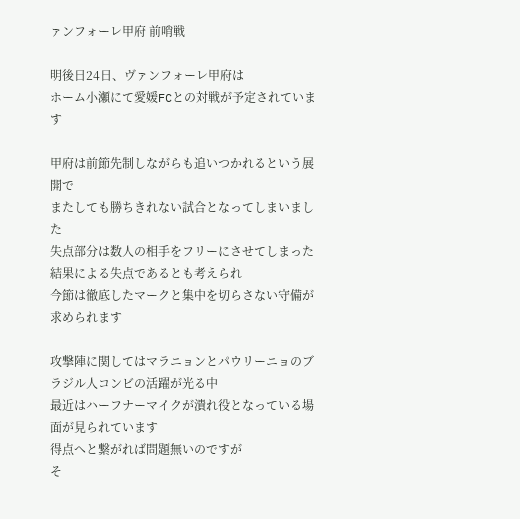ァンフォーレ甲府 前哨戦

明後日24日、ヴァンフォーレ甲府は
ホーム小瀬にて愛媛FCとの対戦が予定されています

甲府は前節先制しながらも追いつかれるという展開で
またしても勝ちきれない試合となってしまいました
失点部分は数人の相手をフリーにさせてしまった結果による失点であるとも考えられ
今節は徹底したマークと集中を切らさない守備が求められます

攻撃陣に関してはマラニョンとパウリーニョのブラジル人コンビの活躍が光る中
最近はハーフナーマイクが潰れ役となっている場面が見られています
得点へと繋がれば問題無いのですが
そ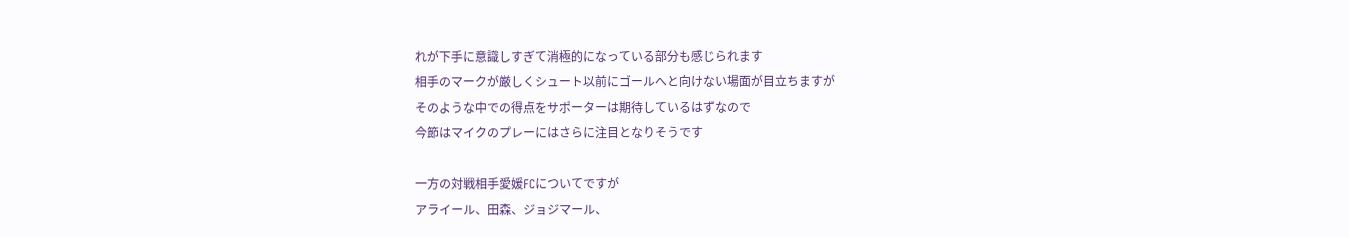れが下手に意識しすぎて消極的になっている部分も感じられます
相手のマークが厳しくシュート以前にゴールへと向けない場面が目立ちますが
そのような中での得点をサポーターは期待しているはずなので
今節はマイクのプレーにはさらに注目となりそうです

一方の対戦相手愛媛FCについてですが
アライール、田森、ジョジマール、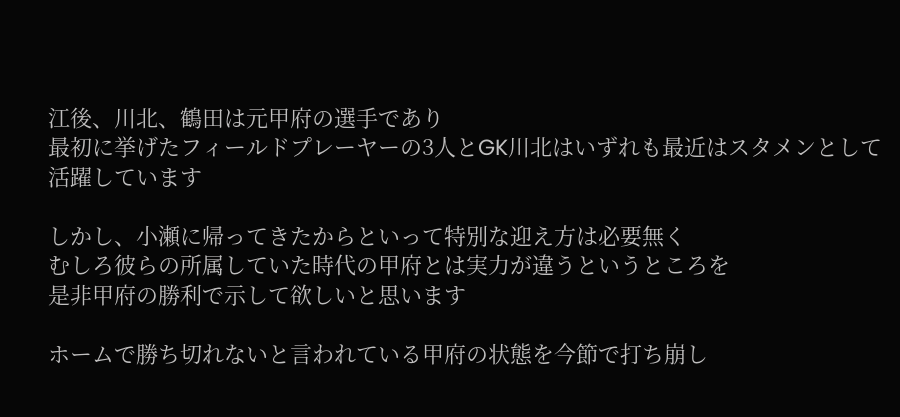江後、川北、鶴田は元甲府の選手であり
最初に挙げたフィールドプレーヤーの3人とGK川北はいずれも最近はスタメンとして活躍しています

しかし、小瀬に帰ってきたからといって特別な迎え方は必要無く
むしろ彼らの所属していた時代の甲府とは実力が違うというところを
是非甲府の勝利で示して欲しいと思います

ホームで勝ち切れないと言われている甲府の状態を今節で打ち崩し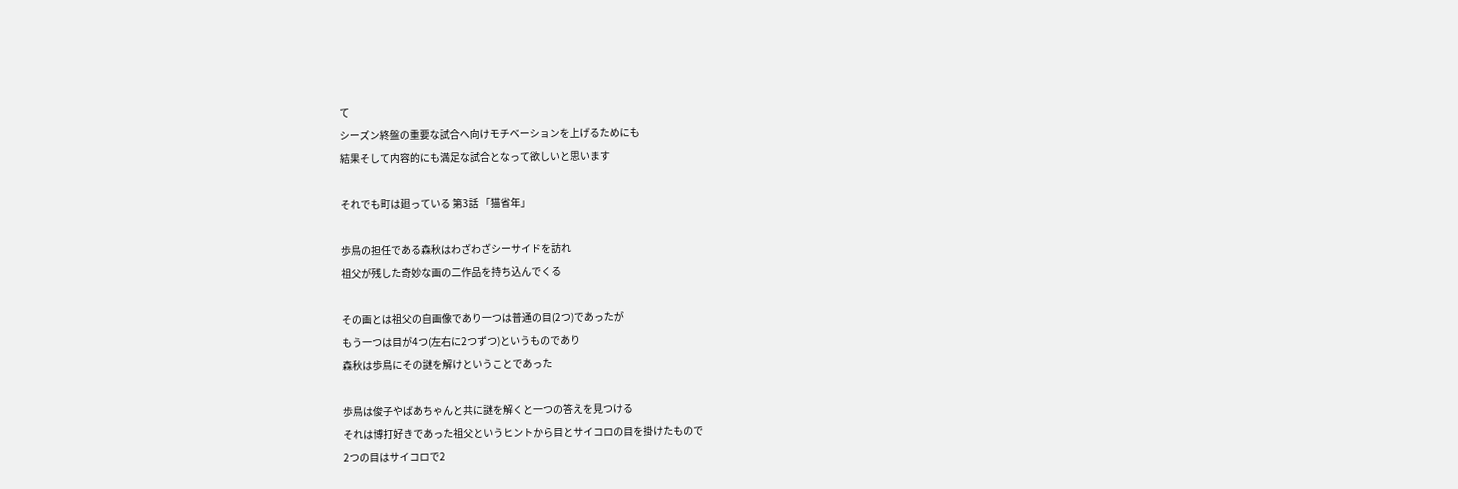て
シーズン終盤の重要な試合へ向けモチベーションを上げるためにも
結果そして内容的にも満足な試合となって欲しいと思います

それでも町は廻っている 第3話 「猫省年」

歩鳥の担任である森秋はわざわざシーサイドを訪れ
祖父が残した奇妙な画の二作品を持ち込んでくる

その画とは祖父の自画像であり一つは普通の目(2つ)であったが
もう一つは目が4つ(左右に2つずつ)というものであり
森秋は歩鳥にその謎を解けということであった

歩鳥は俊子やばあちゃんと共に謎を解くと一つの答えを見つける
それは博打好きであった祖父というヒントから目とサイコロの目を掛けたもので
2つの目はサイコロで2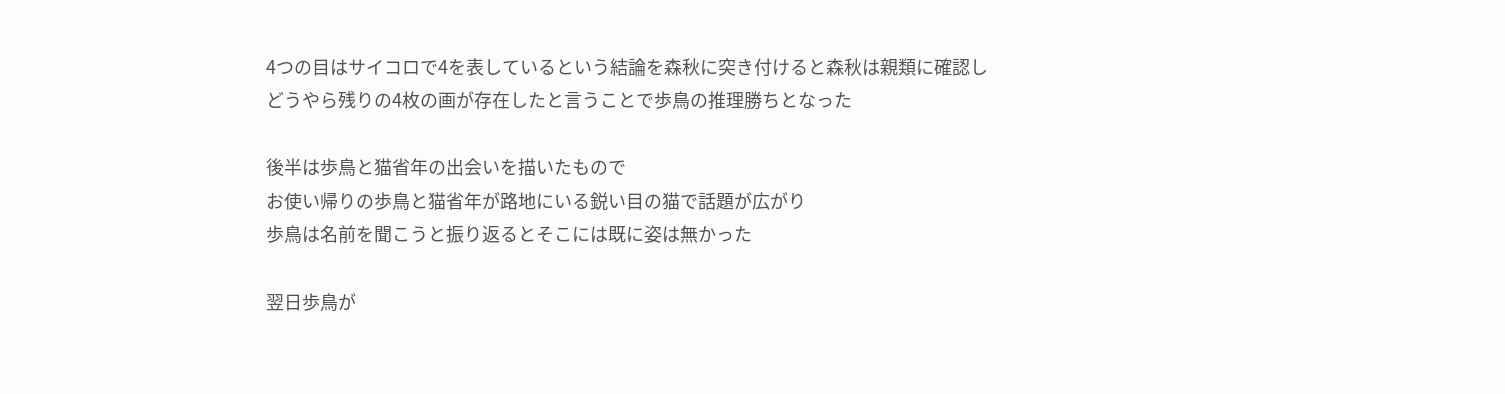4つの目はサイコロで4を表しているという結論を森秋に突き付けると森秋は親類に確認し
どうやら残りの4枚の画が存在したと言うことで歩鳥の推理勝ちとなった

後半は歩鳥と猫省年の出会いを描いたもので
お使い帰りの歩鳥と猫省年が路地にいる鋭い目の猫で話題が広がり
歩鳥は名前を聞こうと振り返るとそこには既に姿は無かった

翌日歩鳥が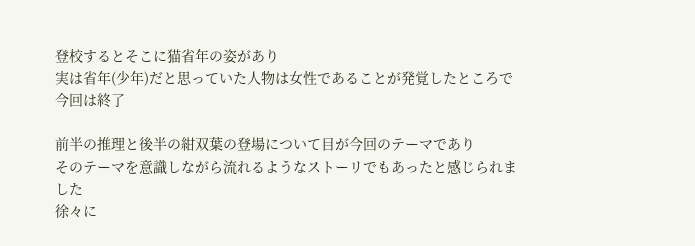登校するとそこに猫省年の姿があり
実は省年(少年)だと思っていた人物は女性であることが発覚したところで今回は終了

前半の推理と後半の紺双葉の登場について目が今回のテーマであり
そのテーマを意識しながら流れるようなストーリでもあったと感じられました
徐々に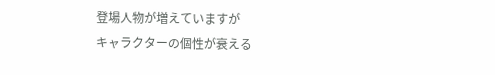登場人物が増えていますが
キャラクターの個性が衰える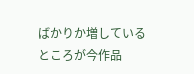ばかりか増しているところが今作品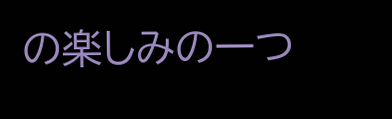の楽しみの一つ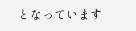となっています